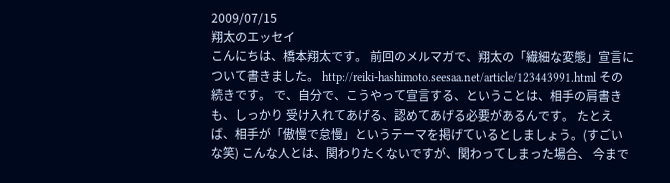2009/07/15
翔太のエッセイ
こんにちは、橋本翔太です。 前回のメルマガで、翔太の「繊細な変態」宣言について書きました。 http://reiki-hashimoto.seesaa.net/article/123443991.html その続きです。 で、自分で、こうやって宣言する、ということは、相手の肩書きも、しっかり 受け入れてあげる、認めてあげる必要があるんです。 たとえば、相手が「傲慢で怠慢」というテーマを掲げているとしましょう。(すごいな笑) こんな人とは、関わりたくないですが、関わってしまった場合、 今まで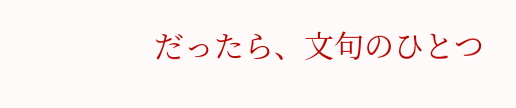だったら、文句のひとつ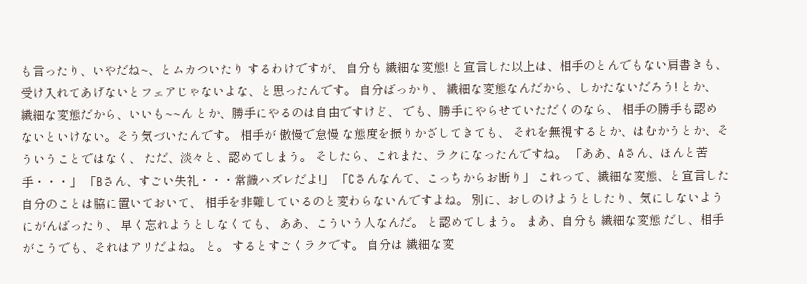も言ったり、いやだね~、とムカついたり するわけですが、 自分も 繊細な変態! と宣言した以上は、相手のとんでもない肩書きも、 受け入れてあげないとフェアじゃないよな、と思ったんです。 自分ばっかり、 繊細な変態なんだから、しかたないだろう! とか、 繊細な変態だから、いいも~~ん とか、勝手にやるのは自由ですけど、 でも、勝手にやらせていただくのなら、 相手の勝手も認めないといけない。そう気づいたんです。 相手が 傲慢で怠慢 な態度を振りかざしてきても、 それを無視するとか、はむかうとか、そういうことではなく、 ただ、淡々と、認めてしまう。 そしたら、これまた、ラクになったんですね。 「ああ、Aさん、ほんと苦手・・・」 「Bさん、すごい失礼・・・常識ハズレだよ!」 「Cさんなんて、こっちからお断り」 これって、繊細な変態、と宣言した 自分のことは脇に置いておいて、 相手を非難しているのと変わらないんですよね。 別に、おしのけようとしたり、気にしないようにがんばったり、 早く忘れようとしなくても、 ああ、こういう人なんだ。 と認めてしまう。 まあ、自分も 繊細な変態 だし、相手がこうでも、それはアリだよね。 と。 するとすごくラクです。 自分は 繊細な変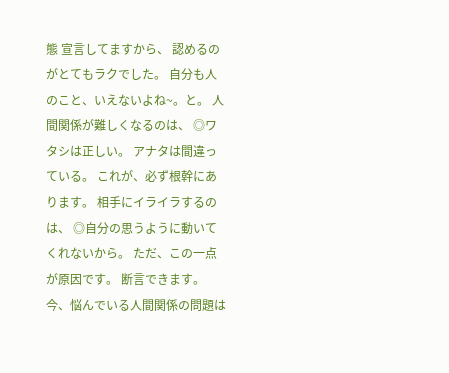態 宣言してますから、 認めるのがとてもラクでした。 自分も人のこと、いえないよね~。と。 人間関係が難しくなるのは、 ◎ワタシは正しい。 アナタは間違っている。 これが、必ず根幹にあります。 相手にイライラするのは、 ◎自分の思うように動いてくれないから。 ただ、この一点が原因です。 断言できます。 今、悩んでいる人間関係の問題は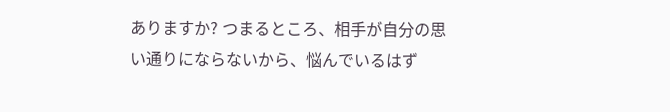ありますか? つまるところ、相手が自分の思い通りにならないから、悩んでいるはず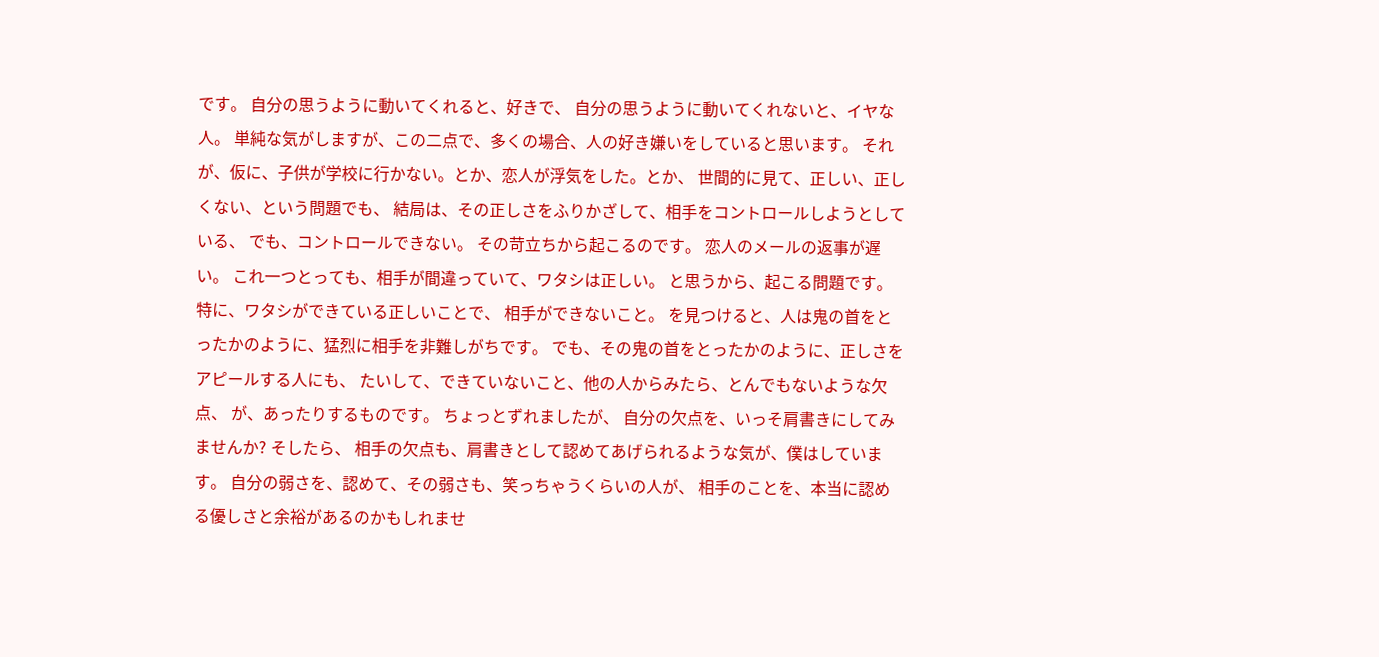です。 自分の思うように動いてくれると、好きで、 自分の思うように動いてくれないと、イヤな人。 単純な気がしますが、この二点で、多くの場合、人の好き嫌いをしていると思います。 それが、仮に、子供が学校に行かない。とか、恋人が浮気をした。とか、 世間的に見て、正しい、正しくない、という問題でも、 結局は、その正しさをふりかざして、相手をコントロールしようとしている、 でも、コントロールできない。 その苛立ちから起こるのです。 恋人のメールの返事が遅い。 これ一つとっても、相手が間違っていて、ワタシは正しい。 と思うから、起こる問題です。 特に、ワタシができている正しいことで、 相手ができないこと。 を見つけると、人は鬼の首をとったかのように、猛烈に相手を非難しがちです。 でも、その鬼の首をとったかのように、正しさをアピールする人にも、 たいして、できていないこと、他の人からみたら、とんでもないような欠点、 が、あったりするものです。 ちょっとずれましたが、 自分の欠点を、いっそ肩書きにしてみませんか? そしたら、 相手の欠点も、肩書きとして認めてあげられるような気が、僕はしています。 自分の弱さを、認めて、その弱さも、笑っちゃうくらいの人が、 相手のことを、本当に認める優しさと余裕があるのかもしれませ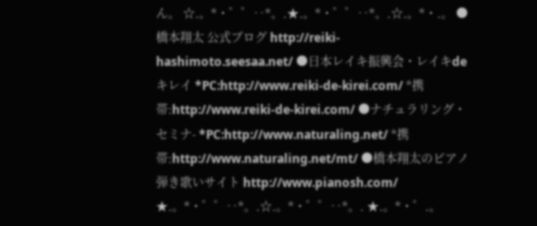ん。 ☆.。*・゜゜‥*。.★.。*・゜゜‥*。.☆.。*・.。 ●橋本翔太 公式ブログ http://reiki-hashimoto.seesaa.net/ ●日本レイキ振興会・レイキdeキレイ *PC:http://www.reiki-de-kirei.com/ *携帯:http://www.reiki-de-kirei.com/ ●ナチュラリング・セミナ- *PC:http://www.naturaling.net/ *携帯:http://www.naturaling.net/mt/ ●橋本翔太のピアノ弾き歌いサイト http://www.pianosh.com/ ★.。*・゜゜‥*。.☆.。*・゜゜‥*。. ★.。*・゜.。